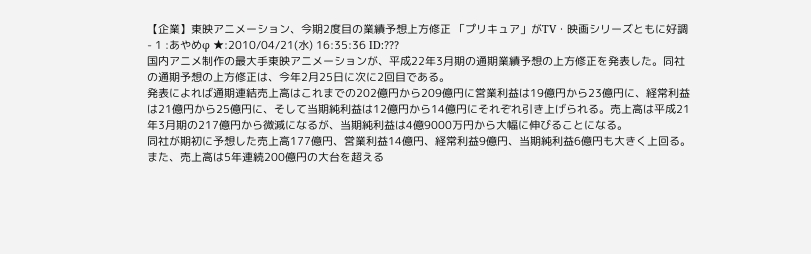【企業】東映アニメーション、今期2度目の業績予想上方修正 「プリキュア」がTV・映画シリーズともに好調
- 1 :あやめφ ★:2010/04/21(水) 16:35:36 ID:???
国内アニメ制作の最大手東映アニメーションが、平成22年3月期の通期業績予想の上方修正を発表した。同社の通期予想の上方修正は、今年2月25日に次に2回目である。
発表によれば通期連結売上高はこれまでの202億円から209億円に営業利益は19億円から23億円に、経常利益は21億円から25億円に、そして当期純利益は12億円から14億円にそれぞれ引き上げられる。売上高は平成21年3月期の217億円から微減になるが、当期純利益は4億9000万円から大幅に伸びることになる。
同社が期初に予想した売上高177億円、営業利益14億円、経常利益9億円、当期純利益6億円も大きく上回る。また、売上高は5年連続200億円の大台を超える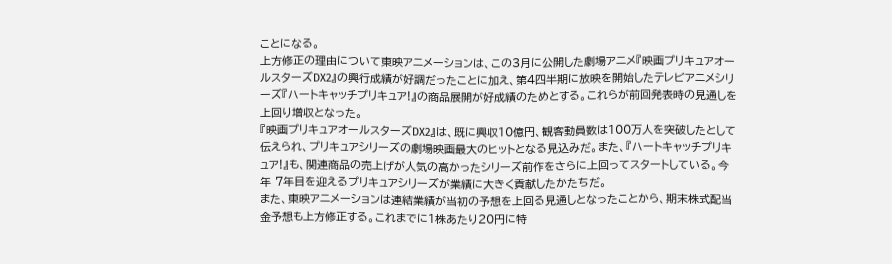ことになる。
上方修正の理由について東映アニメーションは、この3月に公開した劇場アニメ『映画プリキュアオールスターズDX2』の興行成績が好調だったことに加え、第4四半期に放映を開始したテレビアニメシリーズ『ハートキャッチプリキュア!』の商品展開が好成績のためとする。これらが前回発表時の見通しを上回り増収となった。
『映画プリキュアオールスターズDX2』は、既に興収10億円、観客動員数は100万人を突破したとして伝えられ、プリキュアシリーズの劇場映画最大のヒットとなる見込みだ。また、『ハートキャッチプリキュア!』も、関連商品の売上げが人気の高かったシリーズ前作をさらに上回ってスタートしている。今年 7年目を迎えるプリキュアシリーズが業績に大きく貢献したかたちだ。
また、東映アニメーションは連結業績が当初の予想を上回る見通しとなったことから、期末株式配当金予想も上方修正する。これまでに1株あたり20円に特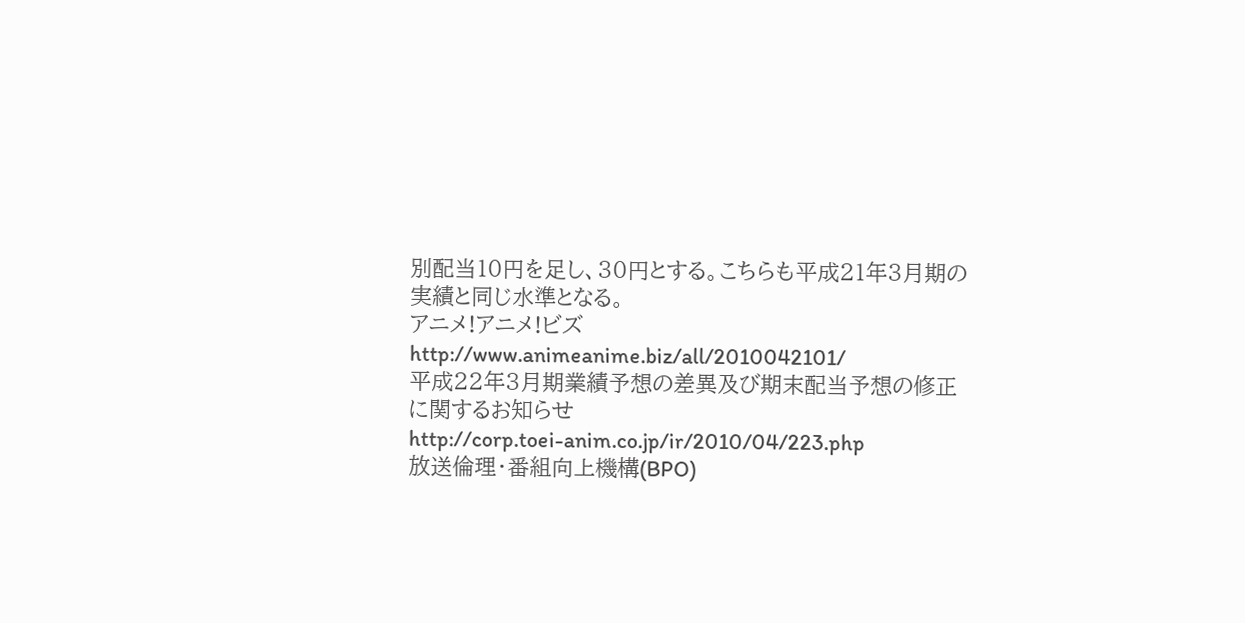別配当10円を足し、30円とする。こちらも平成21年3月期の実績と同じ水準となる。
アニメ!アニメ!ビズ
http://www.animeanime.biz/all/2010042101/
平成22年3月期業績予想の差異及び期末配当予想の修正に関するお知らせ
http://corp.toei-anim.co.jp/ir/2010/04/223.php
放送倫理・番組向上機構(BPO)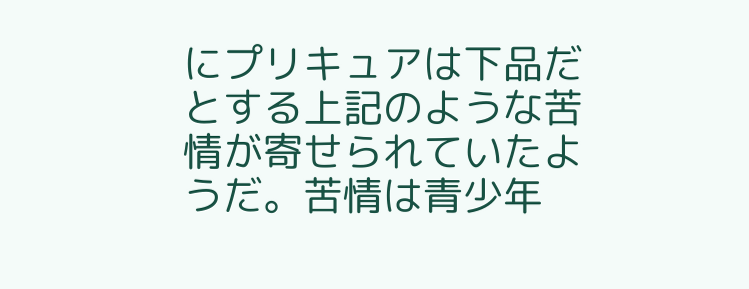にプリキュアは下品だとする上記のような苦情が寄せられていたようだ。苦情は青少年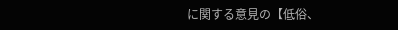に関する意見の【低俗、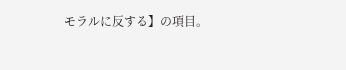モラルに反する】の項目。